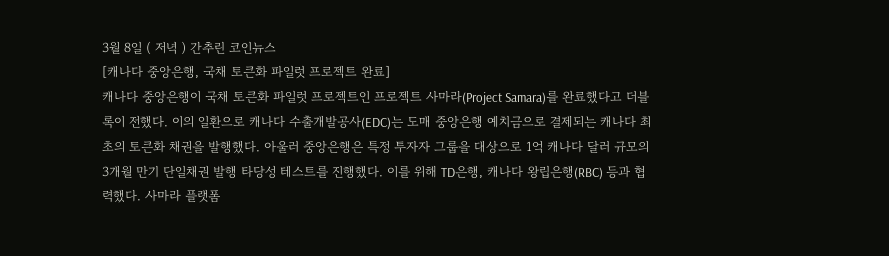3월 8일 ( 저녁 ) 간추린 코인뉴스
[캐나다 중앙은행, 국채 토큰화 파일럿 프로젝트 완료]
캐나다 중앙은행이 국채 토큰화 파일럿 프로젝트인 프로젝트 사마라(Project Samara)를 완료했다고 더블록이 전했다. 이의 일환으로 캐나다 수출개발공사(EDC)는 도매 중앙은행 예치금으로 결제되는 캐나다 최초의 토큰화 채권을 발행했다. 아울러 중앙은행은 특정 투자자 그룹을 대상으로 1억 캐나다 달러 규모의 3개월 만기 단일채권 발행 타당성 테스트를 진행했다. 이를 위해 TD은행, 캐나다 왕립은행(RBC) 등과 협력했다. 사마라 플랫폼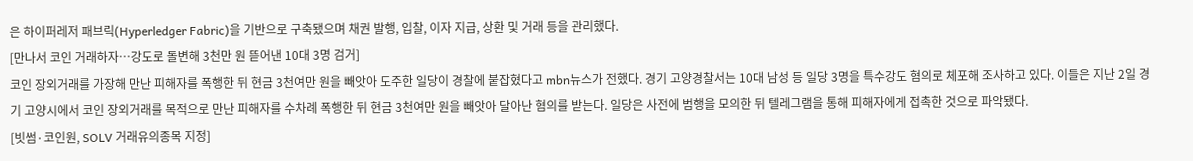은 하이퍼레저 패브릭(Hyperledger Fabric)을 기반으로 구축됐으며 채권 발행, 입찰, 이자 지급, 상환 및 거래 등을 관리했다.
[만나서 코인 거래하자⋯강도로 돌변해 3천만 원 뜯어낸 10대 3명 검거]
코인 장외거래를 가장해 만난 피해자를 폭행한 뒤 현금 3천여만 원을 빼앗아 도주한 일당이 경찰에 붙잡혔다고 mbn뉴스가 전했다. 경기 고양경찰서는 10대 남성 등 일당 3명을 특수강도 혐의로 체포해 조사하고 있다. 이들은 지난 2일 경기 고양시에서 코인 장외거래를 목적으로 만난 피해자를 수차례 폭행한 뒤 현금 3천여만 원을 빼앗아 달아난 혐의를 받는다. 일당은 사전에 범행을 모의한 뒤 텔레그램을 통해 피해자에게 접촉한 것으로 파악됐다.
[빗썸·코인원, SOLV 거래유의종목 지정]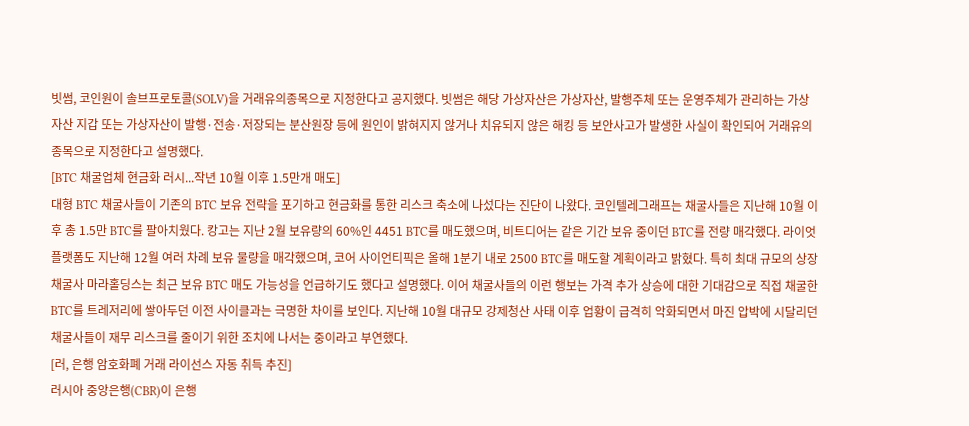빗썸, 코인원이 솔브프로토콜(SOLV)을 거래유의종목으로 지정한다고 공지했다. 빗썸은 해당 가상자산은 가상자산, 발행주체 또는 운영주체가 관리하는 가상자산 지갑 또는 가상자산이 발행·전송·저장되는 분산원장 등에 원인이 밝혀지지 않거나 치유되지 않은 해킹 등 보안사고가 발생한 사실이 확인되어 거래유의종목으로 지정한다고 설명했다.
[BTC 채굴업체 현금화 러시...작년 10월 이후 1.5만개 매도]
대형 BTC 채굴사들이 기존의 BTC 보유 전략을 포기하고 현금화를 통한 리스크 축소에 나섰다는 진단이 나왔다. 코인텔레그래프는 채굴사들은 지난해 10월 이후 총 1.5만 BTC를 팔아치웠다. 캉고는 지난 2월 보유량의 60%인 4451 BTC를 매도했으며, 비트디어는 같은 기간 보유 중이던 BTC를 전량 매각했다. 라이엇 플랫폼도 지난해 12월 여러 차례 보유 물량을 매각했으며, 코어 사이언티픽은 올해 1분기 내로 2500 BTC를 매도할 계획이라고 밝혔다. 특히 최대 규모의 상장 채굴사 마라홀딩스는 최근 보유 BTC 매도 가능성을 언급하기도 했다고 설명했다. 이어 채굴사들의 이런 행보는 가격 추가 상승에 대한 기대감으로 직접 채굴한 BTC를 트레저리에 쌓아두던 이전 사이클과는 극명한 차이를 보인다. 지난해 10월 대규모 강제청산 사태 이후 업황이 급격히 악화되면서 마진 압박에 시달리던 채굴사들이 재무 리스크를 줄이기 위한 조치에 나서는 중이라고 부연했다.
[러, 은행 암호화폐 거래 라이선스 자동 취득 추진]
러시아 중앙은행(CBR)이 은행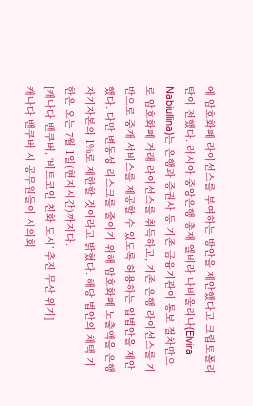에 암호화폐 라이선스를 부여하는 방안을 제안했다고 크립토폴리탄이 전했다. 러시아 중앙은행 총재 엘비라 나비울리나(Elvira Nabiullina)는 은행과 증권사 등 기존 금융기관이 통보 절차만으로 암호화폐 거래 라이선스를 취득하고, 기존 은행 라이선스를 기반으로 중개 서비스를 제공할 수 있도록 허용하는 입법안을 제안했다. 다만 변동성 리스크를 줄이기 위해 암호화폐 노출액을 은행 자기자본의 1%로 제한할 것이라고 밝혔다. 해당 법안의 채택 기한은 오는 7월 1일(현지시간)까지다.
[캐나다 밴쿠버, ‘비트코인 친화 도시’ 추진 무산 위기]
캐나다 밴쿠버 시 공무원들이 시의회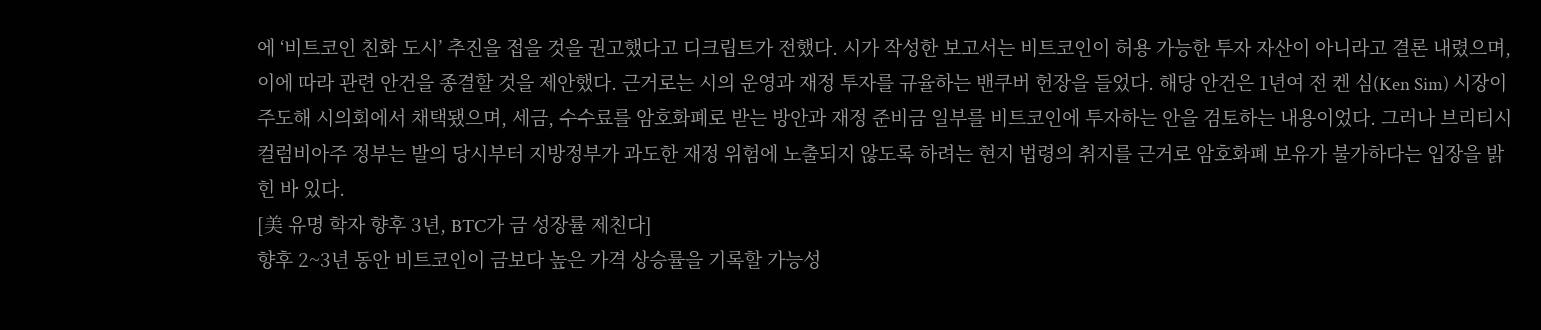에 ‘비트코인 친화 도시’ 추진을 접을 것을 권고했다고 디크립트가 전했다. 시가 작성한 보고서는 비트코인이 허용 가능한 투자 자산이 아니라고 결론 내렸으며, 이에 따라 관련 안건을 종결할 것을 제안했다. 근거로는 시의 운영과 재정 투자를 규율하는 밴쿠버 헌장을 들었다. 해당 안건은 1년여 전 켄 심(Ken Sim) 시장이 주도해 시의회에서 채택됐으며, 세금, 수수료를 암호화폐로 받는 방안과 재정 준비금 일부를 비트코인에 투자하는 안을 검토하는 내용이었다. 그러나 브리티시컬럼비아주 정부는 발의 당시부터 지방정부가 과도한 재정 위험에 노출되지 않도록 하려는 현지 법령의 취지를 근거로 암호화폐 보유가 불가하다는 입장을 밝힌 바 있다.
[美 유명 학자 향후 3년, BTC가 금 성장률 제친다]
향후 2~3년 동안 비트코인이 금보다 높은 가격 상승률을 기록할 가능성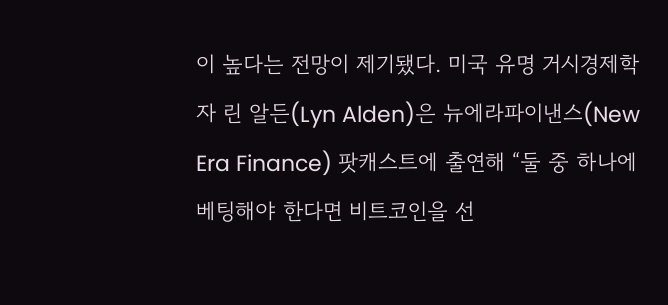이 높다는 전망이 제기됐다. 미국 유명 거시경제학자 린 알든(Lyn Alden)은 뉴에라파이낸스(New Era Finance) 팟캐스트에 출연해 “둘 중 하나에 베팅해야 한다면 비트코인을 선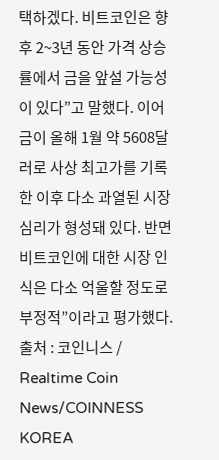택하겠다. 비트코인은 향후 2~3년 동안 가격 상승률에서 금을 앞설 가능성이 있다”고 말했다. 이어 금이 올해 1월 약 5608달러로 사상 최고가를 기록한 이후 다소 과열된 시장 심리가 형성돼 있다. 반면 비트코인에 대한 시장 인식은 다소 억울할 정도로 부정적”이라고 평가했다.
출처 : 코인니스 / Realtime Coin News/COINNESS KOREA